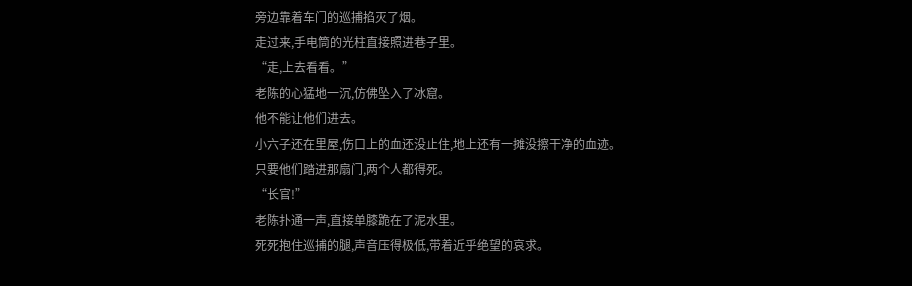旁边靠着车门的巡捕掐灭了烟。
走过来,手电筒的光柱直接照进巷子里。
“走,上去看看。”
老陈的心猛地一沉,仿佛坠入了冰窟。
他不能让他们进去。
小六子还在里屋,伤口上的血还没止住,地上还有一摊没擦干净的血迹。
只要他们踏进那扇门,两个人都得死。
“长官!”
老陈扑通一声,直接单膝跪在了泥水里。
死死抱住巡捕的腿,声音压得极低,带着近乎绝望的哀求。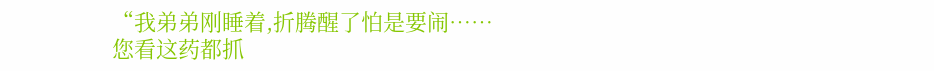“我弟弟刚睡着,折腾醒了怕是要闹……
您看这药都抓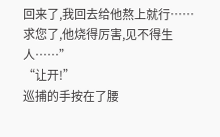回来了,我回去给他熬上就行……
求您了,他烧得厉害,见不得生人……”
“让开!”
巡捕的手按在了腰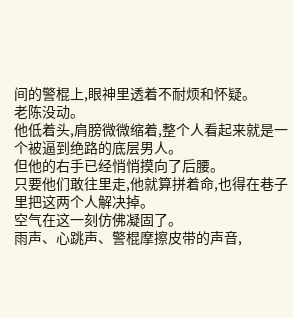间的警棍上,眼神里透着不耐烦和怀疑。
老陈没动。
他低着头,肩膀微微缩着,整个人看起来就是一个被逼到绝路的底层男人。
但他的右手已经悄悄摸向了后腰。
只要他们敢往里走,他就算拼着命,也得在巷子里把这两个人解决掉。
空气在这一刻仿佛凝固了。
雨声、心跳声、警棍摩擦皮带的声音,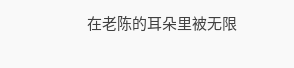在老陈的耳朵里被无限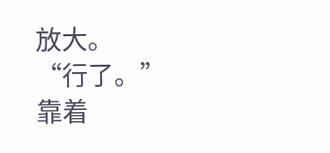放大。
“行了。”
靠着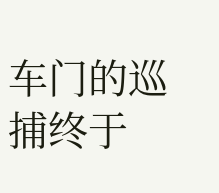车门的巡捕终于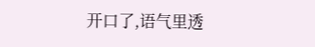开口了,语气里透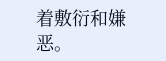着敷衍和嫌恶。